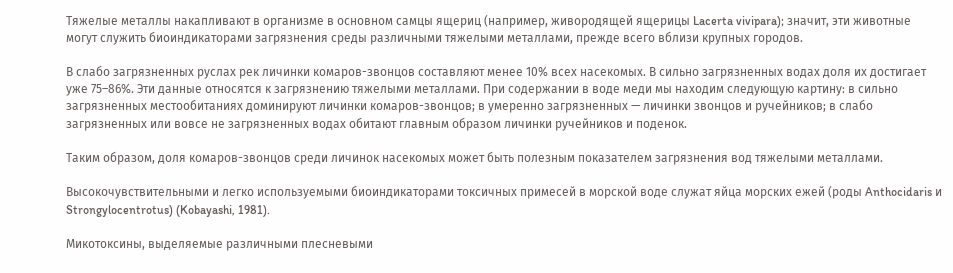Тяжелые металлы накапливают в организме в основном самцы ящериц (например, живородящей ящерицы Lacerta vivipara); значит, эти животные могут служить биоиндикаторами загрязнения среды различными тяжелыми металлами, прежде всего вблизи крупных городов.

В слабо загрязненных руслах рек личинки комаров-звонцов составляют менее 10% всех насекомых. В сильно загрязненных водах доля их достигает уже 75–86%. Эти данные относятся к загрязнению тяжелыми металлами. При содержании в воде меди мы находим следующую картину: в сильно загрязненных местообитаниях доминируют личинки комаров-звонцов; в умеренно загрязненных — личинки звонцов и ручейников; в слабо загрязненных или вовсе не загрязненных водах обитают главным образом личинки ручейников и поденок.

Таким образом, доля комаров-звонцов среди личинок насекомых может быть полезным показателем загрязнения вод тяжелыми металлами.

Высокочувствительными и легко используемыми биоиндикаторами токсичных примесей в морской воде служат яйца морских ежей (роды Anthocidaris и Strongylocentrotus) (Kobayashi, 1981).

Микотоксины, выделяемые различными плесневыми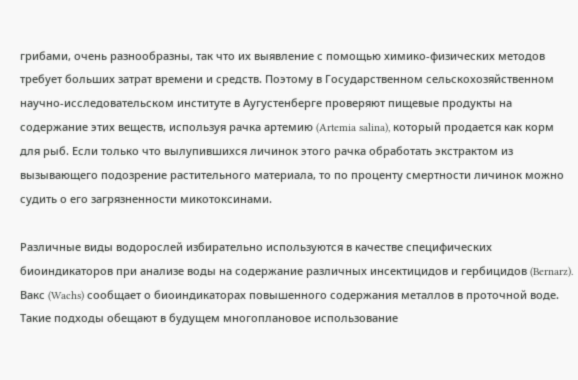грибами, очень разнообразны, так что их выявление с помощью химико-физических методов требует больших затрат времени и средств. Поэтому в Государственном сельскохозяйственном научно-исследовательском институте в Аугустенберге проверяют пищевые продукты на содержание этих веществ, используя рачка артемию (Artemia salina), который продается как корм для рыб. Если только что вылупившихся личинок этого рачка обработать экстрактом из вызывающего подозрение растительного материала, то по проценту смертности личинок можно судить о его загрязненности микотоксинами.

Различные виды водорослей избирательно используются в качестве специфических биоиндикаторов при анализе воды на содержание различных инсектицидов и гербицидов (Bernarz). Вакс (Wachs) сообщает о биоиндикаторах повышенного содержания металлов в проточной воде. Такие подходы обещают в будущем многоплановое использование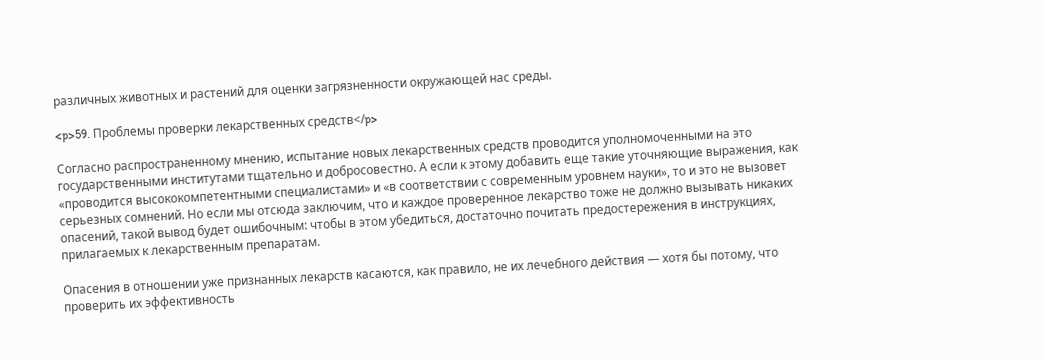различных животных и растений для оценки загрязненности окружающей нас среды.

<p>59. Проблемы проверки лекарственных средств</p>

Согласно распространенному мнению, испытание новых лекарственных средств проводится уполномоченными на это государственными институтами тщательно и добросовестно. А если к этому добавить еще такие уточняющие выражения, как «проводится высококомпетентными специалистами» и «в соответствии с современным уровнем науки», то и это не вызовет серьезных сомнений. Но если мы отсюда заключим, что и каждое проверенное лекарство тоже не должно вызывать никаких опасений, такой вывод будет ошибочным: чтобы в этом убедиться, достаточно почитать предостережения в инструкциях, прилагаемых к лекарственным препаратам.

Опасения в отношении уже признанных лекарств касаются, как правило, не их лечебного действия — хотя бы потому, что проверить их эффективность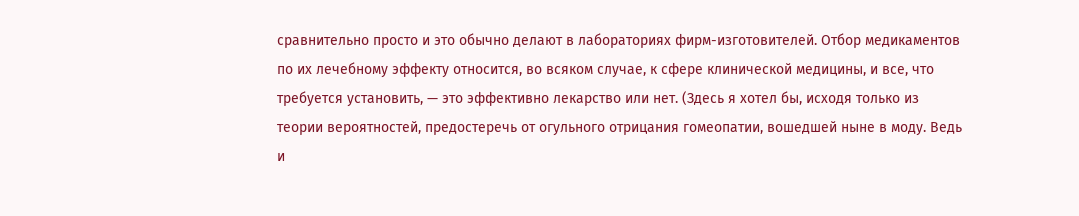сравнительно просто и это обычно делают в лабораториях фирм-изготовителей. Отбор медикаментов по их лечебному эффекту относится, во всяком случае, к сфере клинической медицины, и все, что требуется установить, — это эффективно лекарство или нет. (Здесь я хотел бы, исходя только из теории вероятностей, предостеречь от огульного отрицания гомеопатии, вошедшей ныне в моду. Ведь и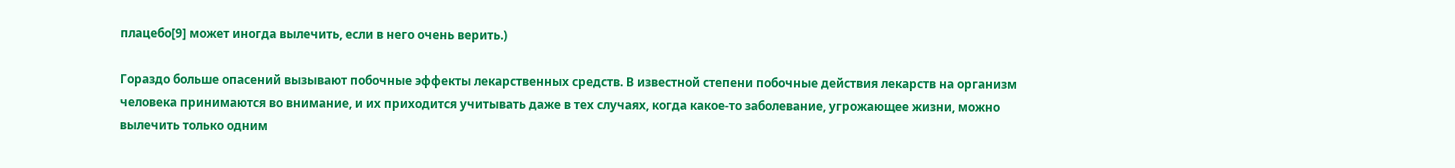плацебо[9] может иногда вылечить, если в него очень верить.)

Гораздо больше опасений вызывают побочные эффекты лекарственных средств. В известной степени побочные действия лекарств на организм человека принимаются во внимание, и их приходится учитывать даже в тех случаях, когда какое-то заболевание, угрожающее жизни, можно вылечить только одним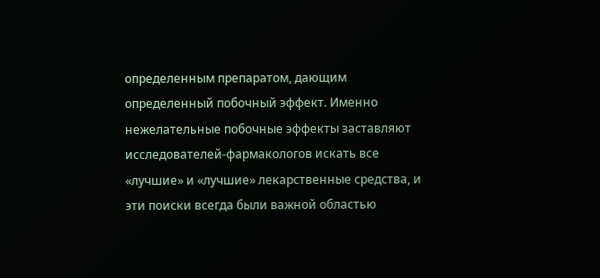определенным препаратом, дающим определенный побочный эффект. Именно нежелательные побочные эффекты заставляют исследователей-фармакологов искать все «лучшие» и «лучшие» лекарственные средства, и эти поиски всегда были важной областью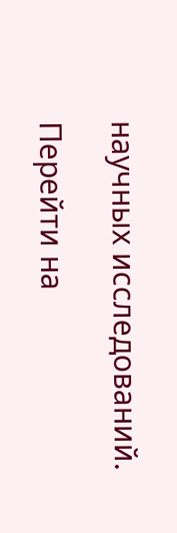научных исследований.

Перейти на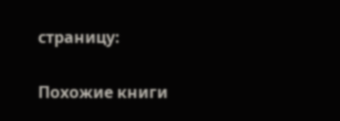страницу:

Похожие книги